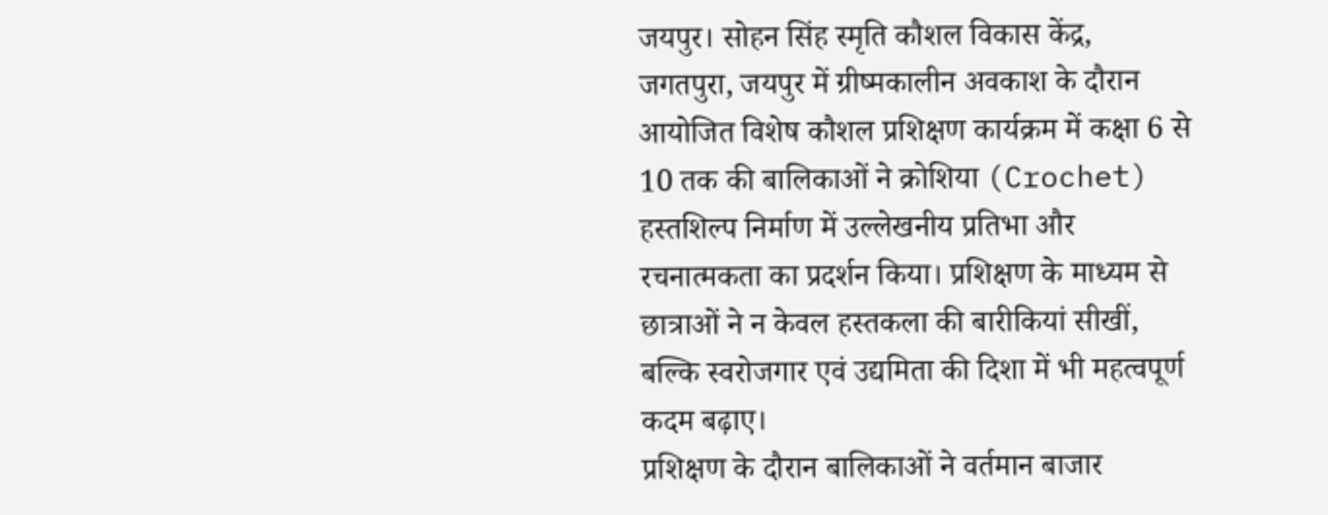जयपुर। सोहन सिंह स्मृति कौशल विकास केंद्र, जगतपुरा, जयपुर में ग्रीष्मकालीन अवकाश के दौरान आयोजित विशेष कौशल प्रशिक्षण कार्यक्रम में कक्षा 6 से 10 तक की बालिकाओं ने क्रोशिया (Crochet) हस्तशिल्प निर्माण में उल्लेखनीय प्रतिभा और रचनात्मकता का प्रदर्शन किया। प्रशिक्षण के माध्यम से छात्राओं ने न केवल हस्तकला की बारीकियां सीखीं, बल्कि स्वरोजगार एवं उद्यमिता की दिशा में भी महत्वपूर्ण कदम बढ़ाए।
प्रशिक्षण के दौरान बालिकाओं ने वर्तमान बाजार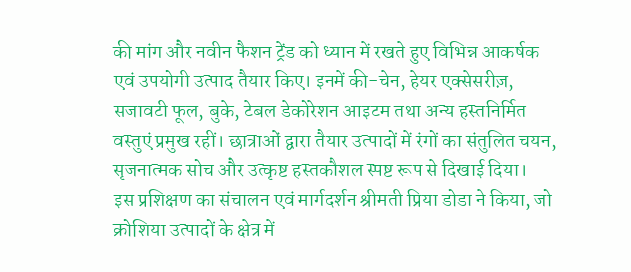की मांग और नवीन फैशन ट्रेंड को ध्यान में रखते हुए विभिन्न आकर्षक एवं उपयोगी उत्पाद तैयार किए। इनमें की-चेन, हेयर एक्सेसरीज़, सजावटी फूल, बुके, टेबल डेकोरेशन आइटम तथा अन्य हस्तनिर्मित वस्तुएं प्रमुख रहीं। छात्राओं द्वारा तैयार उत्पादों में रंगों का संतुलित चयन, सृजनात्मक सोच और उत्कृष्ट हस्तकौशल स्पष्ट रूप से दिखाई दिया।
इस प्रशिक्षण का संचालन एवं मार्गदर्शन श्रीमती प्रिया डोडा ने किया, जो क्रोशिया उत्पादों के क्षेत्र में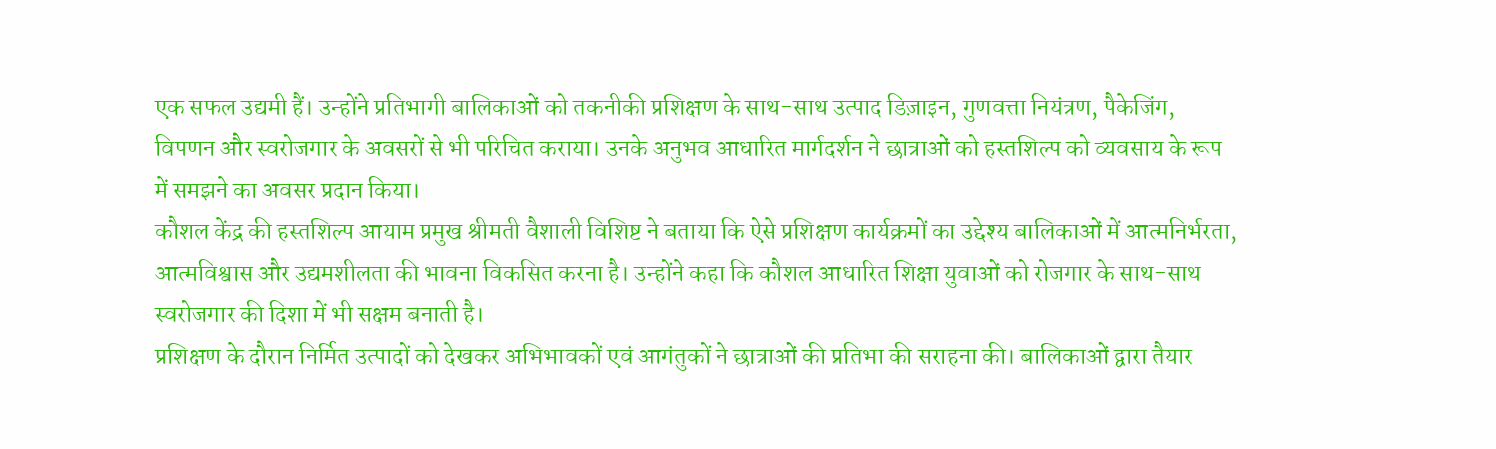एक सफल उद्यमी हैं। उन्होंने प्रतिभागी बालिकाओं को तकनीकी प्रशिक्षण के साथ-साथ उत्पाद डिज़ाइन, गुणवत्ता नियंत्रण, पैकेजिंग, विपणन और स्वरोजगार के अवसरों से भी परिचित कराया। उनके अनुभव आधारित मार्गदर्शन ने छात्राओं को हस्तशिल्प को व्यवसाय के रूप में समझने का अवसर प्रदान किया।
कौशल केंद्र की हस्तशिल्प आयाम प्रमुख श्रीमती वैशाली विशिष्ट ने बताया कि ऐसे प्रशिक्षण कार्यक्रमों का उद्देश्य बालिकाओं में आत्मनिर्भरता, आत्मविश्वास और उद्यमशीलता की भावना विकसित करना है। उन्होंने कहा कि कौशल आधारित शिक्षा युवाओं को रोजगार के साथ-साथ स्वरोजगार की दिशा में भी सक्षम बनाती है।
प्रशिक्षण के दौरान निर्मित उत्पादों को देखकर अभिभावकों एवं आगंतुकों ने छात्राओं की प्रतिभा की सराहना की। बालिकाओं द्वारा तैयार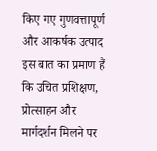किए गए गुणवत्तापूर्ण और आकर्षक उत्पाद इस बात का प्रमाण हैं कि उचित प्रशिक्षण, प्रोत्साहन और मार्गदर्शन मिलने पर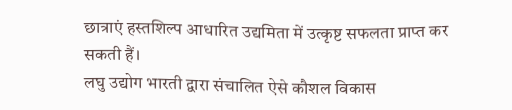छात्राएं हस्तशिल्प आधारित उद्यमिता में उत्कृष्ट सफलता प्राप्त कर सकती हैं।
लघु उद्योग भारती द्वारा संचालित ऐसे कौशल विकास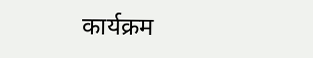कार्यक्रम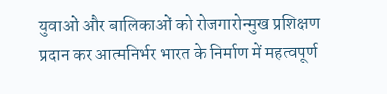युवाओं और बालिकाओं को रोजगारोन्मुख प्रशिक्षण प्रदान कर आत्मनिर्भर भारत के निर्माण में महत्वपूर्ण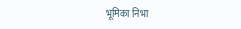भूमिका निभा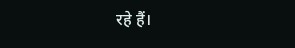रहे हैं।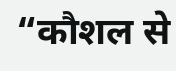“कौशल से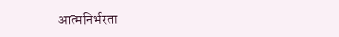आत्मनिर्भरता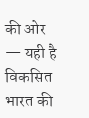की ओर — यही है विकसित भारत की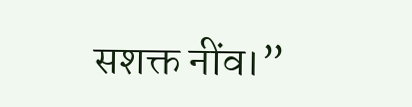सशक्त नींव।”